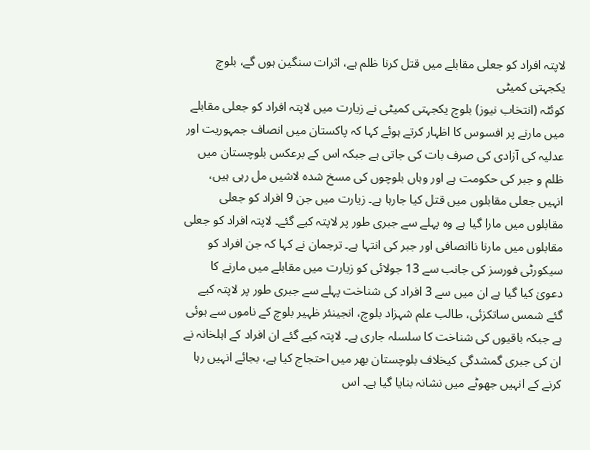لاپتہ افراد کو جعلی مقابلے میں قتل کرنا ظلم ہے، اثرات سنگین ہوں گے، بلوچ یکجہتی کمیٹی
کوئٹہ (انتخاب نیوز) بلوچ یکجہتی کمیٹی نے زیارت میں لاپتہ افراد کو جعلی مقابلے میں مارنے پر افسوس کا اظہار کرتے ہوئے کہا کہ پاکستان میں انصاف جمہوریت اور عدلیہ کی آزادی کی صرف بات کی جاتی ہے جبکہ اس کے برعکس بلوچستان میں ظلم و جبر کی حکومت ہے اور وہاں بلوچوں کی مسخ شدہ لاشیں مل رہی ہیں، انہیں جعلی مقابلوں میں قتل کیا جارہا ہے۔ زیارت میں جن 9 افراد کو جعلی مقابلوں میں مارا گیا ہے وہ پہلے سے جبری طور پر لاپتہ کیے گئے۔ لاپتہ افراد کو جعلی مقابلوں میں مارنا ناانصافی اور جبر کی انتہا ہے۔ ترجمان نے کہا کہ جن افراد کو سیکورٹی فورسز کی جانب سے 13 جولائی کو زیارت میں مقابلے میں مارنے کا دعویٰ کیا گیا ہے ان میں سے 3 افراد کی شناخت پہلے سے جبری طور پر لاپتہ کیے گئے شمس ساتکزئی، طالب علم شہزاد بلوچ، انجینئر ظہیر بلوچ کے ناموں سے ہوئی ہے جبکہ باقیوں کی شناخت کا سلسلہ جاری ہے۔ لاپتہ کیے گئے ان افراد کے اہلخانہ نے ان کی جبری گمشدگی کیخلاف بلوچستان بھر میں احتجاج کیا ہے، بجائے انہیں رہا کرنے کے انہیں جھوٹے میں نشانہ بنایا گیا ہے۔ اس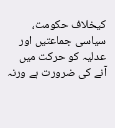کیخلاف حکومت، سیاسی جماعتیں اور عدلیہ کو حرکت میں آنے کی ضرورت ہے ورنہ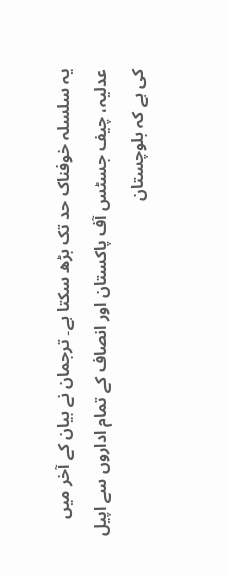یہ سلسلہ خوفناک حد تک بڑھ سکتا ہے۔ ترجمان نے بیان کے آخر میں عدلیہ، چیف جسٹس آف پاکستان اور انصاف کے تمام اداروں سے اپیل کی ہے کہ بلوچستان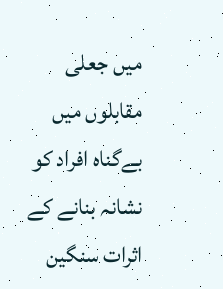میں جعلی مقابلوں میں بےگناہ افراد کو نشانہ بنانے کے اثرات سنگین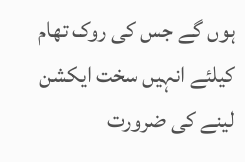ہوں گے جس کی روک تھام کیلئے انہیں سخت ایکشن لینے کی ضرورت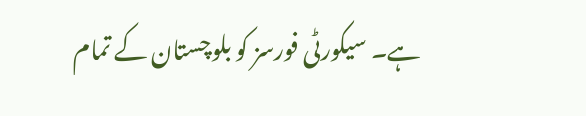ہے۔ سیکورٹی فورسز کو بلوچستان کے تمام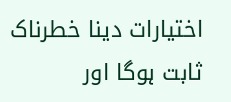اختیارات دینا خطرناک ثابت ہوگا اور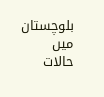بلوچستان میں حالات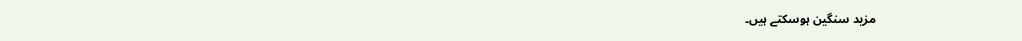مزید سنگین ہوسکتے ہیں۔